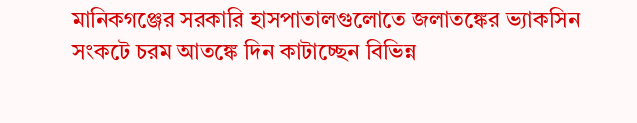মানিকগঞ্জের সরকারি হাসপাতালগুলোতে জলাতঙ্কের ভ্যাকসিন সংকটে চরম আতঙ্কে দিন কাটাচ্ছেন বিভিন্ন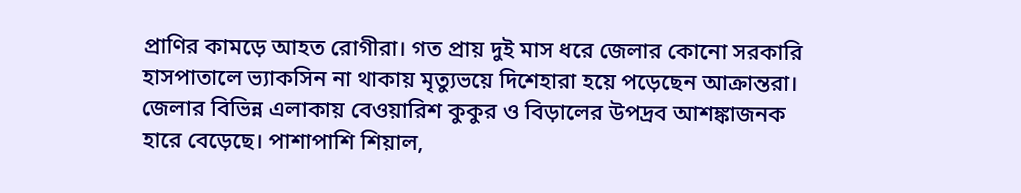প্রাণির কামড়ে আহত রোগীরা। গত প্রায় দুই মাস ধরে জেলার কোনো সরকারি হাসপাতালে ভ্যাকসিন না থাকায় মৃত্যুভয়ে দিশেহারা হয়ে পড়েছেন আক্রান্তরা।
জেলার বিভিন্ন এলাকায় বেওয়ারিশ কুকুর ও বিড়ালের উপদ্রব আশঙ্কাজনক হারে বেড়েছে। পাশাপাশি শিয়াল,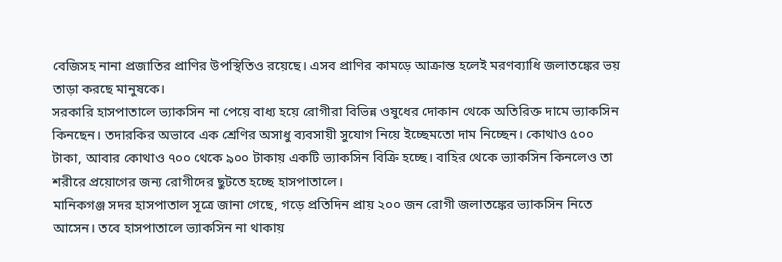বেজিসহ নানা প্রজাতির প্রাণির উপস্থিতিও রয়েছে। এসব প্রাণির কামড়ে আক্রান্ত হলেই মরণব্যাধি জলাতঙ্কের ভয় তাড়া করছে মানুষকে।
সরকারি হাসপাতালে ভ্যাকসিন না পেয়ে বাধ্য হয়ে রোগীরা বিভিন্ন ওষুধের দোকান থেকে অতিরিক্ত দামে ভ্যাকসিন কিনছেন। তদারকির অভাবে এক শ্রেণির অসাধু ব্যবসায়ী সুযোগ নিয়ে ইচ্ছেমতো দাম নিচ্ছেন। কোথাও ৫০০ টাকা, আবার কোথাও ৭০০ থেকে ৯০০ টাকায় একটি ভ্যাকসিন বিক্রি হচ্ছে। বাহির থেকে ভ্যাকসিন কিনলেও তা শরীরে প্রয়োগের জন্য রোগীদের ছুটতে হচ্ছে হাসপাতালে।
মানিকগঞ্জ সদর হাসপাতাল সূত্রে জানা গেছে, গড়ে প্রতিদিন প্রায় ২০০ জন রোগী জলাতঙ্কের ভ্যাকসিন নিতে আসেন। তবে হাসপাতালে ভ্যাকসিন না থাকায়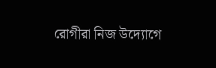রোগীরা নিজ উদ্যোগে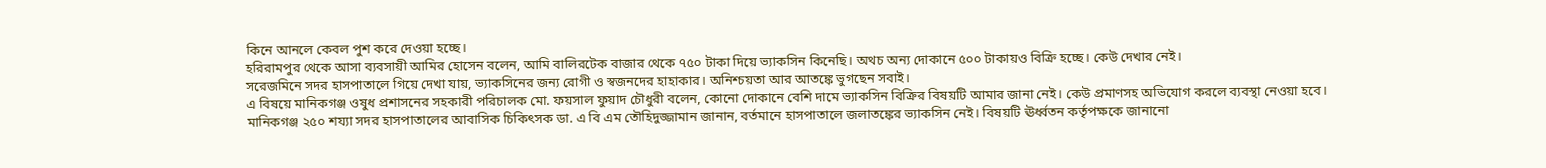কিনে আনলে কেবল পুশ করে দেওয়া হচ্ছে।
হরিরামপুর থেকে আসা ব্যবসায়ী আমির হোসেন বলেন, আমি বালিরটেক বাজার থেকে ৭৫০ টাকা দিয়ে ভ্যাকসিন কিনেছি। অথচ অন্য দোকানে ৫০০ টাকায়ও বিক্রি হচ্ছে। কেউ দেখার নেই।
সরেজমিনে সদর হাসপাতালে গিয়ে দেখা যায়, ভ্যাকসিনের জন্য রোগী ও স্বজনদের হাহাকার। অনিশ্চয়তা আর আতঙ্কে ভুগছেন সবাই।
এ বিষয়ে মানিকগঞ্জ ওষুধ প্রশাসনের সহকারী পরিচালক মো. ফয়সাল ফুয়াদ চৌধুরী বলেন, কোনো দোকানে বেশি দামে ভ্যাকসিন বিক্রির বিষয়টি আমার জানা নেই। কেউ প্রমাণসহ অভিযোগ করলে ব্যবস্থা নেওয়া হবে।
মানিকগঞ্জ ২৫০ শয্যা সদর হাসপাতালের আবাসিক চিকিৎসক ডা. এ বি এম তৌহিদুজ্জামান জানান, বর্তমানে হাসপাতালে জলাতঙ্কের ভ্যাকসিন নেই। বিষয়টি ঊর্ধ্বতন কর্তৃপক্ষকে জানানো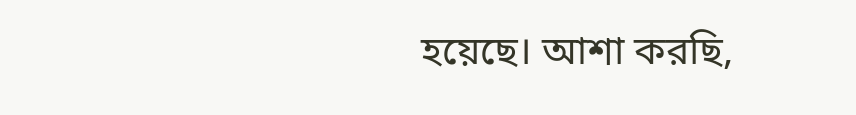হয়েছে। আশা করছি,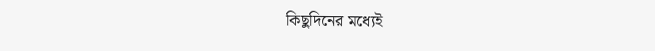কিছুদিনের মধ্যেই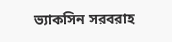ভ্যাকসিন সরবরাহ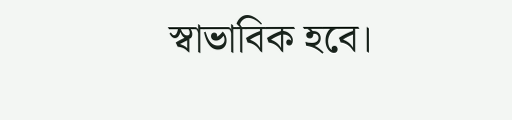স্বাভাবিক হবে।